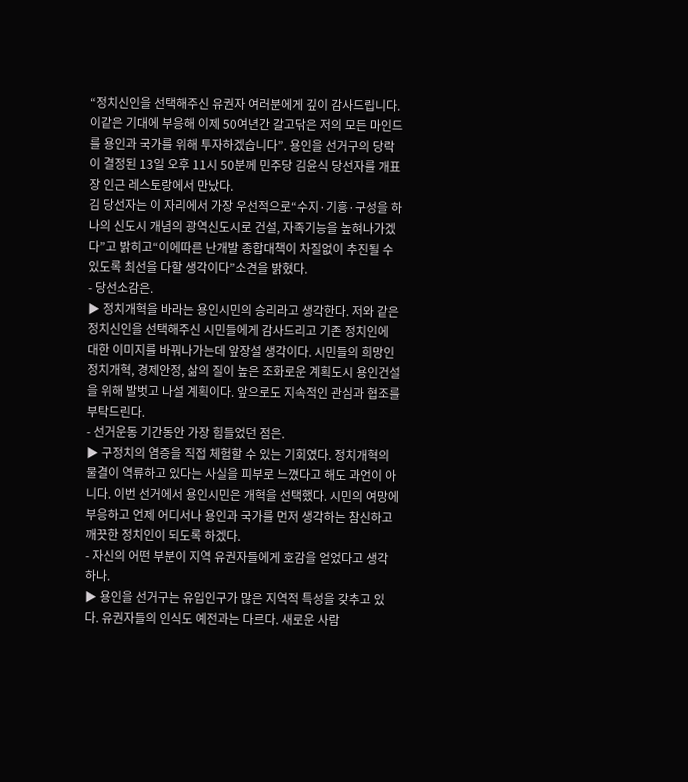“정치신인을 선택해주신 유권자 여러분에게 깊이 감사드립니다. 이같은 기대에 부응해 이제 50여년간 갈고닦은 저의 모든 마인드를 용인과 국가를 위해 투자하겠습니다”. 용인을 선거구의 당락이 결정된 13일 오후 11시 50분께 민주당 김윤식 당선자를 개표장 인근 레스토랑에서 만났다.
김 당선자는 이 자리에서 가장 우선적으로“수지·기흥·구성을 하나의 신도시 개념의 광역신도시로 건설, 자족기능을 높혀나가겠다”고 밝히고“이에따른 난개발 종합대책이 차질없이 추진될 수 있도록 최선을 다할 생각이다”소견을 밝혔다.
- 당선소감은.
▶ 정치개혁을 바라는 용인시민의 승리라고 생각한다. 저와 같은 정치신인을 선택해주신 시민들에게 감사드리고 기존 정치인에 대한 이미지를 바꿔나가는데 앞장설 생각이다. 시민들의 희망인 정치개혁, 경제안정, 삶의 질이 높은 조화로운 계획도시 용인건설을 위해 발벗고 나설 계획이다. 앞으로도 지속적인 관심과 협조를 부탁드린다.
- 선거운동 기간동안 가장 힘들었던 점은.
▶ 구정치의 염증을 직접 체험할 수 있는 기회였다. 정치개혁의 물결이 역류하고 있다는 사실을 피부로 느꼈다고 해도 과언이 아니다. 이번 선거에서 용인시민은 개혁을 선택했다. 시민의 여망에 부응하고 언제 어디서나 용인과 국가를 먼저 생각하는 참신하고 깨끗한 정치인이 되도록 하겠다.
- 자신의 어떤 부분이 지역 유권자들에게 호감을 얻었다고 생각하나.
▶ 용인을 선거구는 유입인구가 많은 지역적 특성을 갖추고 있다. 유권자들의 인식도 예전과는 다르다. 새로운 사람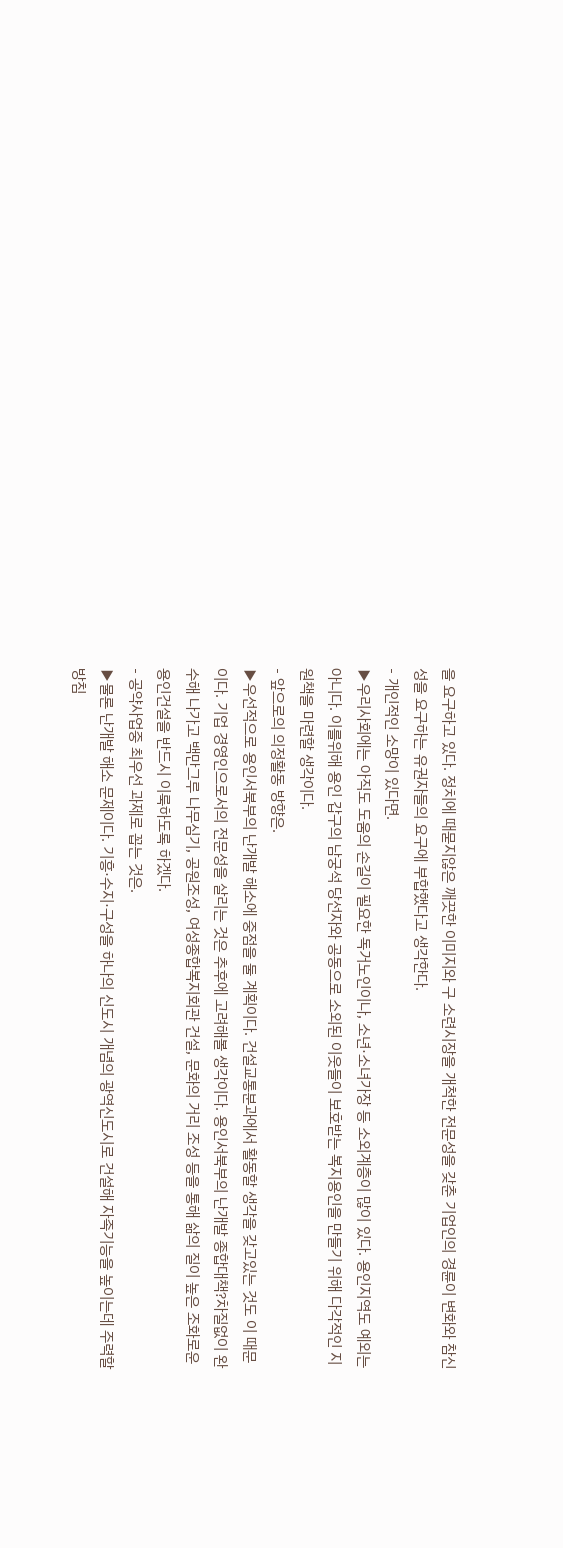을 요구하고 있다. 정치에 때묻지않은 깨끗한 이미지와 구 소련시장을 개척한 전문성을 갖춘 기업인의 경륜이 변화와 참신성을 요구하는 유권자들의 요구에 부합했다고 생각한다.
- 개인적인 소망이 있다면.
▶우리사회에는 아직도 도움의 손길이 필요한 독거노인이나, 소년·소녀가장 등 소외계층이 많이 있다. 용인지역도 예외는 아니다. 이를위해 용인 갑구의 남궁석 당선자와 공동으로 소외된 이웃들이 보호받는 복지용인을 만들기 위해 다각적인 지원책을 마련할 생각이다.
- 앞으로의 의정활동 방향은.
▶우선적으로 용인서북부의 난개발 해소에 중점을 둘 계획이다. 건설교통분과에서 활동할 생각을 갖고있는 것도 이 때문이다. 기업 경영인으로서의 전문성을 살리는 것은 추후에 고려해볼 생각이다. 용인서북부의 난개발 종합대책?차질없이 완수해 나가고 백만그루 나무심기, 공원조성, 여성종합복지회관 건설, 문화의 거리 조성 등을 통해 삶의 질이 높은 조화로운 용인건설을 반드시 이룩하도록 하겠다.
- 공약사업중 최우선 과제로 꼽는 것은.
▶물론 난개발 해소 문제이다. 기흥·수지·구성을 하나의 신도시 개념의 광역신도시로 건설해 자족기능을 높이는데 주력할 방침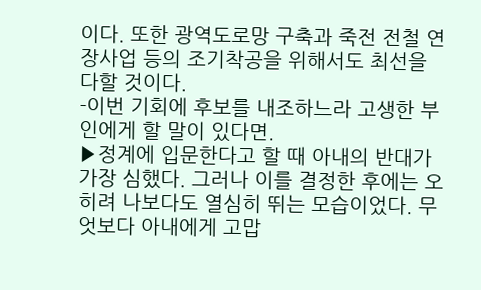이다. 또한 광역도로망 구축과 죽전 전철 연장사업 등의 조기착공을 위해서도 최선을 다할 것이다.
-이번 기회에 후보를 내조하느라 고생한 부인에게 할 말이 있다면.
▶정계에 입문한다고 할 때 아내의 반대가 가장 심했다. 그러나 이를 결정한 후에는 오히려 나보다도 열심히 뛰는 모습이었다. 무엇보다 아내에게 고맙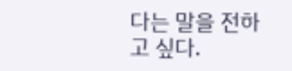다는 말을 전하고 싶다.